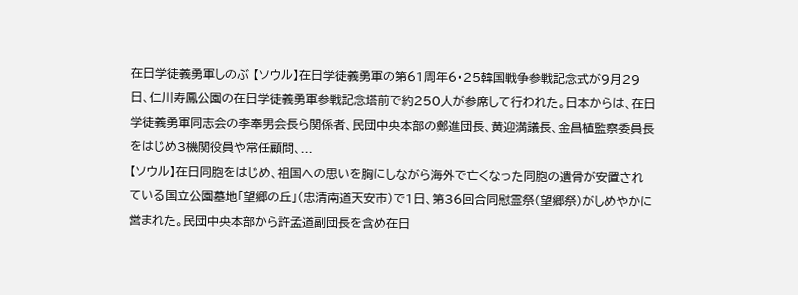在日学徒義勇軍しのぶ 【ソウル】在日学徒義勇軍の第61周年6・25韓国戦争参戦記念式が9月29日、仁川寿鳳公園の在日学徒義勇軍参戦記念塔前で約250人が参席して行われた。日本からは、在日学徒義勇軍同志会の李奉男会長ら関係者、民団中央本部の鄭進団長、黄迎満議長、金昌植監察委員長をはじめ3機関役員や常任顧問、...
【ソウル】在日同胞をはじめ、祖国への思いを胸にしながら海外で亡くなった同胞の遺骨が安置されている国立公園墓地「望郷の丘」(忠清南道天安市)で1日、第36回合同慰霊祭(望郷祭)がしめやかに営まれた。民団中央本部から許孟道副団長を含め在日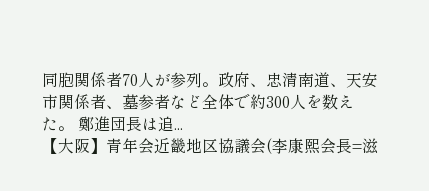同胞関係者70人が参列。政府、忠清南道、天安市関係者、墓参者など全体で約300人を数えた。 鄭進団長は追...
【大阪】青年会近畿地区協議会(李康熙会長=滋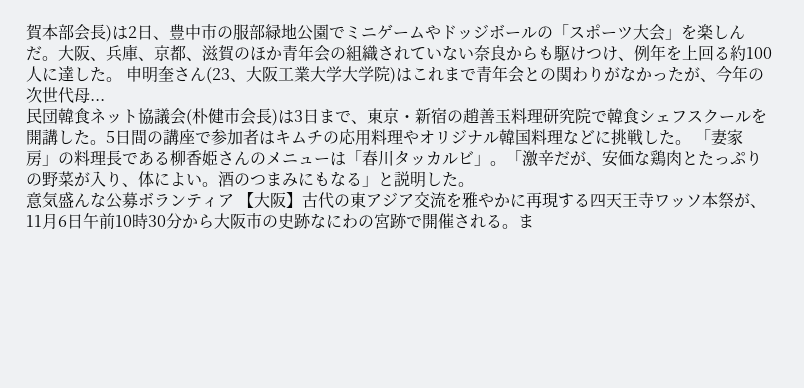賀本部会長)は2日、豊中市の服部緑地公園でミニゲームやドッジボールの「スポーツ大会」を楽しんだ。大阪、兵庫、京都、滋賀のほか青年会の組織されていない奈良からも駆けつけ、例年を上回る約100人に達した。 申明奎さん(23、大阪工業大学大学院)はこれまで青年会との関わりがなかったが、今年の次世代母...
民団韓食ネット協議会(朴健市会長)は3日まで、東京・新宿の趙善玉料理研究院で韓食シェフスクールを開講した。5日間の講座で参加者はキムチの応用料理やオリジナル韓国料理などに挑戦した。 「妻家房」の料理長である柳香姫さんのメニューは「春川タッカルビ」。「激辛だが、安価な鶏肉とたっぷりの野菜が入り、体によい。酒のつまみにもなる」と説明した。
意気盛んな公募ボランティア 【大阪】古代の東アジア交流を雅やかに再現する四天王寺ワッソ本祭が、11月6日午前10時30分から大阪市の史跡なにわの宮跡で開催される。ま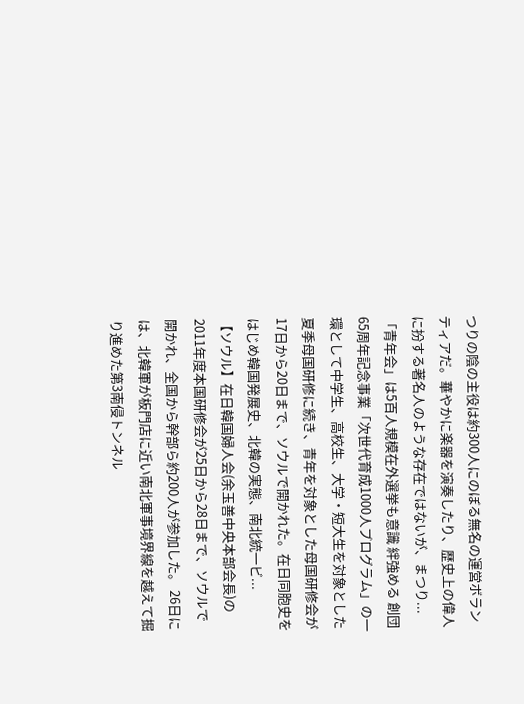つりの陰の主役は約300人にのぼる無名の運営ボランティアだ。華やかに楽器を演奏したり、歴史上の偉人に扮する著名人のような存在ではないが、まつり...
「青年会」は5百人規模在外選挙も意識 絆強める 創団65周年記念事業「次世代育成1000人プログラム」の一環として中学生、高校生、大学・短大生を対象とした夏季母国研修に続き、青年を対象とした母国研修会が17日から20日まで、ソウルで開かれた。在日同胞史をはじめ韓国発展史、北韓の実態、南北統一ビ...
【ソウル】在日韓国婦人会(余玉善中央本部会長)の2011年度本国研修会が25日から28日まで、ソウルで開かれ、全国から幹部ら約200人が参加した。 26日には、北韓軍が板門店に近い南北軍事境界線を越えて掘り進めた第3南侵トンネル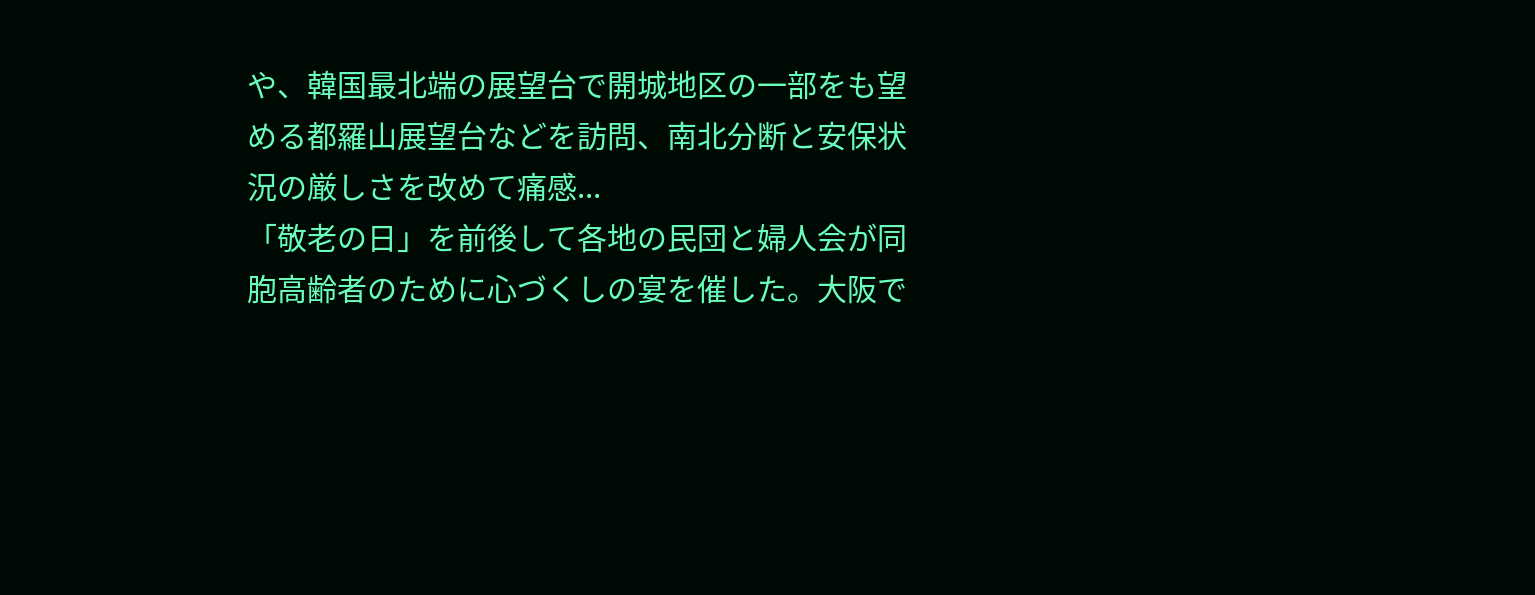や、韓国最北端の展望台で開城地区の一部をも望める都羅山展望台などを訪問、南北分断と安保状況の厳しさを改めて痛感...
「敬老の日」を前後して各地の民団と婦人会が同胞高齢者のために心づくしの宴を催した。大阪で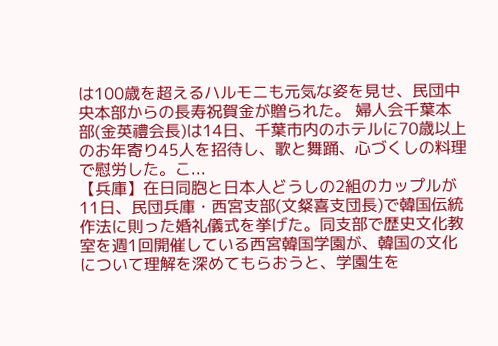は100歳を超えるハルモニも元気な姿を見せ、民団中央本部からの長寿祝賀金が贈られた。 婦人会千葉本部(金英禮会長)は14日、千葉市内のホテルに70歳以上のお年寄り45人を招待し、歌と舞踊、心づくしの料理で慰労した。こ...
【兵庫】在日同胞と日本人どうしの2組のカップルが11日、民団兵庫・西宮支部(文粲喜支団長)で韓国伝統作法に則った婚礼儀式を挙げた。同支部で歴史文化教室を週1回開催している西宮韓国学園が、韓国の文化について理解を深めてもらおうと、学園生を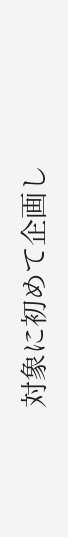対象に初めて企画し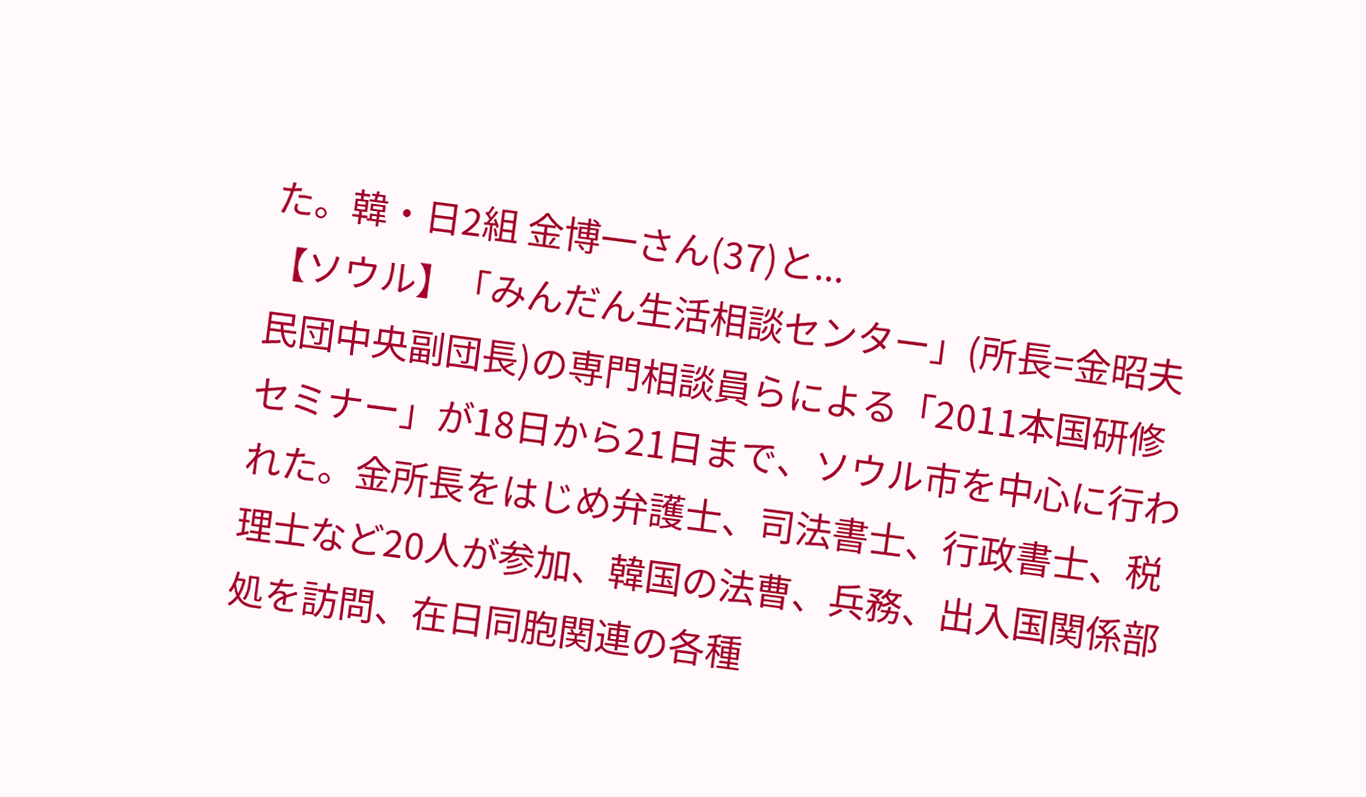た。韓・日2組 金博一さん(37)と...
【ソウル】「みんだん生活相談センター」(所長=金昭夫民団中央副団長)の専門相談員らによる「2011本国研修セミナー」が18日から21日まで、ソウル市を中心に行われた。金所長をはじめ弁護士、司法書士、行政書士、税理士など20人が参加、韓国の法曹、兵務、出入国関係部処を訪問、在日同胞関連の各種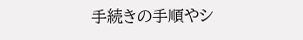手続きの手順やシ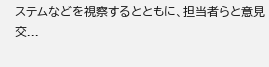ステムなどを視察するとともに、担当者らと意見交...